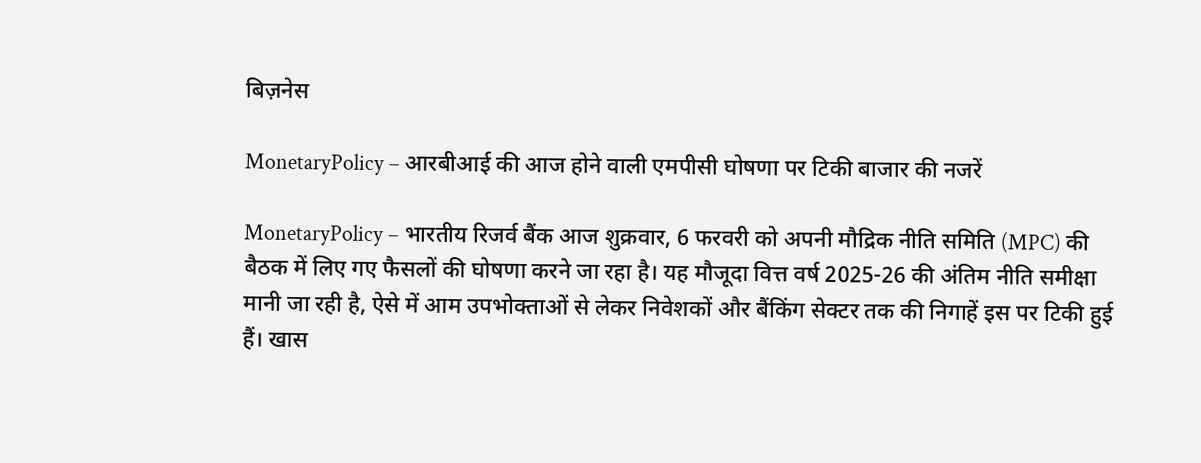बिज़नेस

MonetaryPolicy – आरबीआई की आज होने वाली एमपीसी घोषणा पर टिकी बाजार की नजरें

MonetaryPolicy – भारतीय रिजर्व बैंक आज शुक्रवार, 6 फरवरी को अपनी मौद्रिक नीति समिति (MPC) की बैठक में लिए गए फैसलों की घोषणा करने जा रहा है। यह मौजूदा वित्त वर्ष 2025-26 की अंतिम नीति समीक्षा मानी जा रही है, ऐसे में आम उपभोक्ताओं से लेकर निवेशकों और बैंकिंग सेक्टर तक की निगाहें इस पर टिकी हुई हैं। खास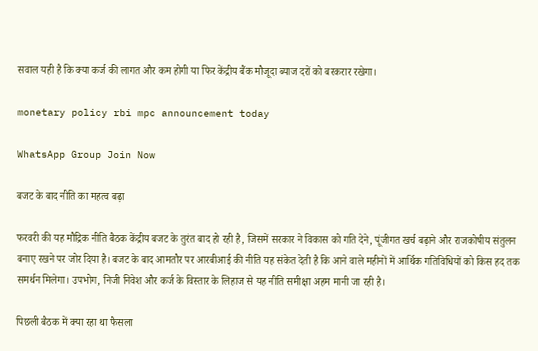सवाल यही है कि क्या कर्ज की लागत और कम होगी या फिर केंद्रीय बैंक मौजूदा ब्याज दरों को बरकरार रखेगा।

monetary policy rbi mpc announcement today

WhatsApp Group Join Now

बजट के बाद नीति का महत्व बढ़ा

फरवरी की यह मौद्रिक नीति बैठक केंद्रीय बजट के तुरंत बाद हो रही है, जिसमें सरकार ने विकास को गति देने, पूंजीगत खर्च बढ़ाने और राजकोषीय संतुलन बनाए रखने पर जोर दिया है। बजट के बाद आमतौर पर आरबीआई की नीति यह संकेत देती है कि आने वाले महीनों में आर्थिक गतिविधियों को किस हद तक समर्थन मिलेगा। उपभोग, निजी निवेश और कर्ज के विस्तार के लिहाज से यह नीति समीक्षा अहम मानी जा रही है।

पिछली बैठक में क्या रहा था फैसला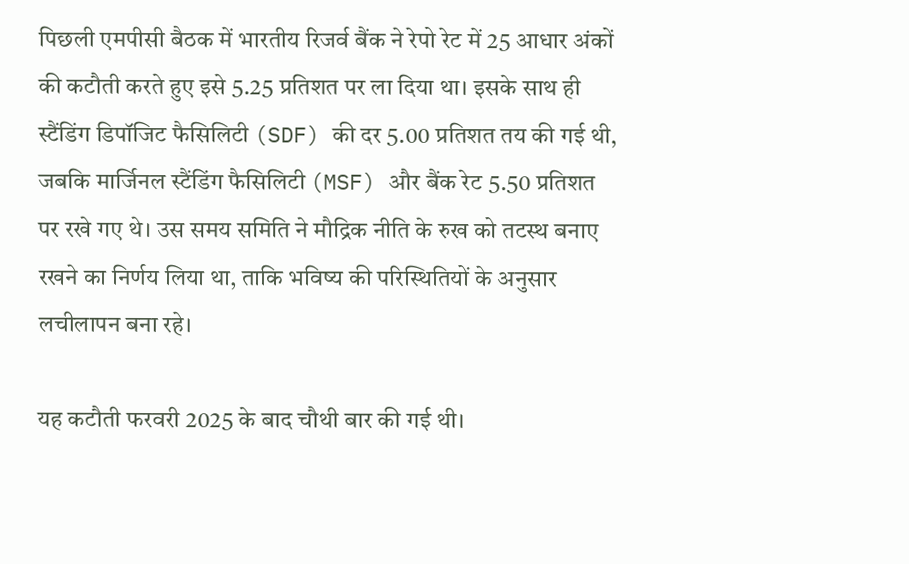पिछली एमपीसी बैठक में भारतीय रिजर्व बैंक ने रेपो रेट में 25 आधार अंकों की कटौती करते हुए इसे 5.25 प्रतिशत पर ला दिया था। इसके साथ ही स्टैंडिंग डिपॉजिट फैसिलिटी (SDF) की दर 5.00 प्रतिशत तय की गई थी, जबकि मार्जिनल स्टैंडिंग फैसिलिटी (MSF) और बैंक रेट 5.50 प्रतिशत पर रखे गए थे। उस समय समिति ने मौद्रिक नीति के रुख को तटस्थ बनाए रखने का निर्णय लिया था, ताकि भविष्य की परिस्थितियों के अनुसार लचीलापन बना रहे।

यह कटौती फरवरी 2025 के बाद चौथी बार की गई थी।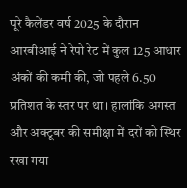पूरे कैलेंडर वर्ष 2025 के दौरान आरबीआई ने रेपो रेट में कुल 125 आधार अंकों की कमी की, जो पहले 6.50 प्रतिशत के स्तर पर था। हालांकि अगस्त और अक्टूबर की समीक्षा में दरों को स्थिर रखा गया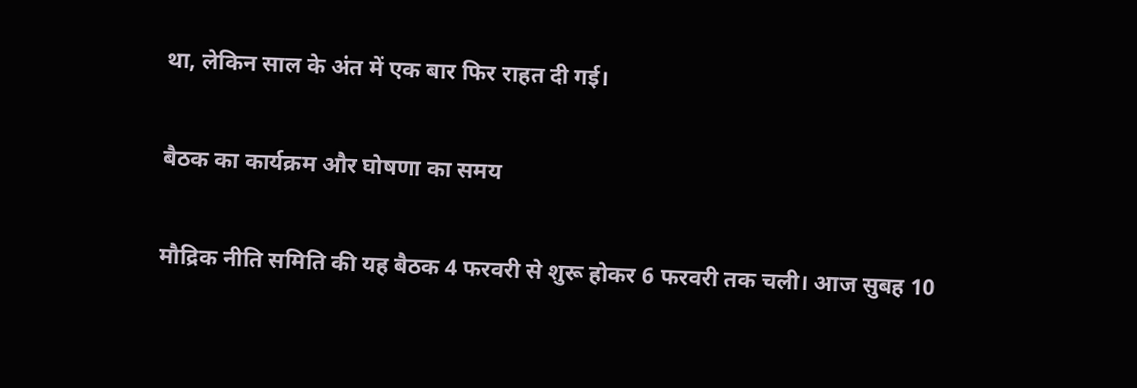था, लेकिन साल के अंत में एक बार फिर राहत दी गई।

बैठक का कार्यक्रम और घोषणा का समय

मौद्रिक नीति समिति की यह बैठक 4 फरवरी से शुरू होकर 6 फरवरी तक चली। आज सुबह 10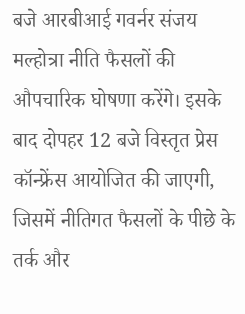बजे आरबीआई गवर्नर संजय मल्होत्रा नीति फैसलों की औपचारिक घोषणा करेंगे। इसके बाद दोपहर 12 बजे विस्तृत प्रेस कॉन्फ्रेंस आयोजित की जाएगी, जिसमें नीतिगत फैसलों के पीछे के तर्क और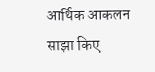आर्थिक आकलन साझा किए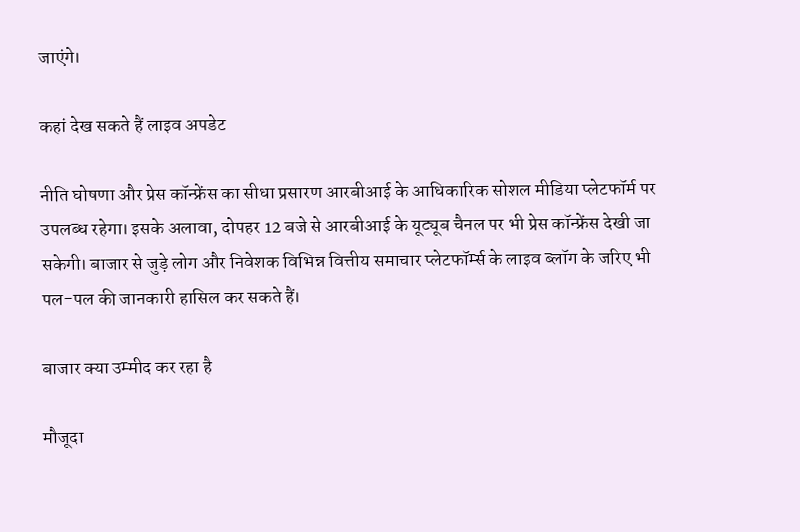जाएंगे।

कहां देख सकते हैं लाइव अपडेट

नीति घोषणा और प्रेस कॉन्फ्रेंस का सीधा प्रसारण आरबीआई के आधिकारिक सोशल मीडिया प्लेटफॉर्म पर उपलब्ध रहेगा। इसके अलावा, दोपहर 12 बजे से आरबीआई के यूट्यूब चैनल पर भी प्रेस कॉन्फ्रेंस देखी जा सकेगी। बाजार से जुड़े लोग और निवेशक विभिन्न वित्तीय समाचार प्लेटफॉर्म्स के लाइव ब्लॉग के जरिए भी पल-पल की जानकारी हासिल कर सकते हैं।

बाजार क्या उम्मीद कर रहा है

मौजूदा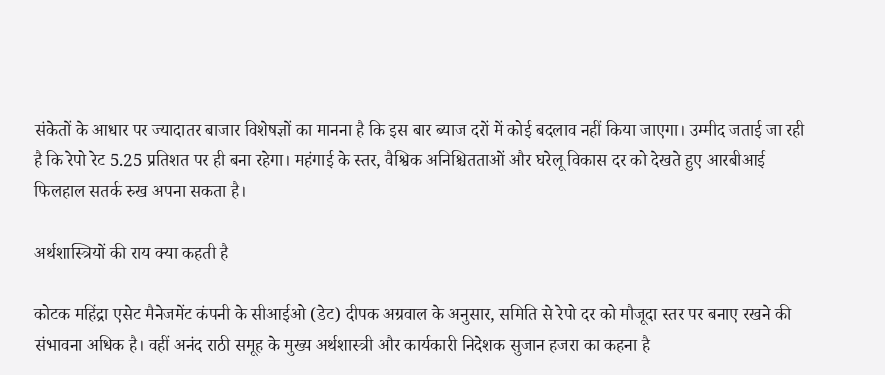संकेतों के आधार पर ज्यादातर बाजार विशेषज्ञों का मानना है कि इस बार ब्याज दरों में कोई बदलाव नहीं किया जाएगा। उम्मीद जताई जा रही है कि रेपो रेट 5.25 प्रतिशत पर ही बना रहेगा। महंगाई के स्तर, वैश्विक अनिश्चितताओं और घरेलू विकास दर को देखते हुए आरबीआई फिलहाल सतर्क रुख अपना सकता है।

अर्थशास्त्रियों की राय क्या कहती है

कोटक महिंद्रा एसेट मैनेजमेंट कंपनी के सीआईओ (डेट) दीपक अग्रवाल के अनुसार, समिति से रेपो दर को मौजूदा स्तर पर बनाए रखने की संभावना अधिक है। वहीं अनंद राठी समूह के मुख्य अर्थशास्त्री और कार्यकारी निदेशक सुजान हजरा का कहना है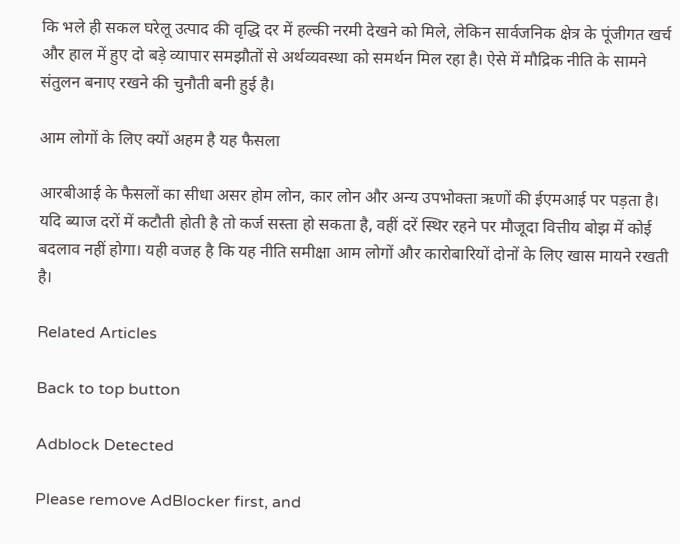कि भले ही सकल घरेलू उत्पाद की वृद्धि दर में हल्की नरमी देखने को मिले, लेकिन सार्वजनिक क्षेत्र के पूंजीगत खर्च और हाल में हुए दो बड़े व्यापार समझौतों से अर्थव्यवस्था को समर्थन मिल रहा है। ऐसे में मौद्रिक नीति के सामने संतुलन बनाए रखने की चुनौती बनी हुई है।

आम लोगों के लिए क्यों अहम है यह फैसला

आरबीआई के फैसलों का सीधा असर होम लोन, कार लोन और अन्य उपभोक्ता ऋणों की ईएमआई पर पड़ता है। यदि ब्याज दरों में कटौती होती है तो कर्ज सस्ता हो सकता है, वहीं दरें स्थिर रहने पर मौजूदा वित्तीय बोझ में कोई बदलाव नहीं होगा। यही वजह है कि यह नीति समीक्षा आम लोगों और कारोबारियों दोनों के लिए खास मायने रखती है।

Related Articles

Back to top button

Adblock Detected

Please remove AdBlocker first, and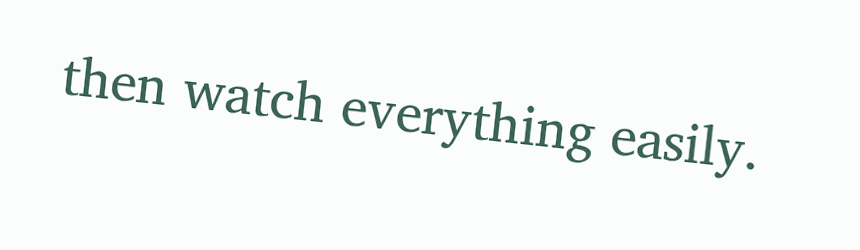then watch everything easily.